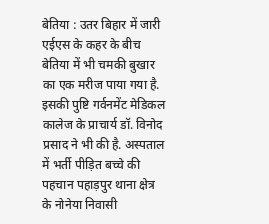बेतिया : उतर बिहार में जारी एईएस के कहर के बीच बेतिया में भी चमकी बुखार का एक मरीज पाया गया है. इसकी पुष्टि गर्वनमेंट मेडिकल कालेज के प्राचार्य डॉ. विनोद प्रसाद ने भी की है. अस्पताल में भर्ती पीड़ित बच्चे की पहचान पहाड़पुर थाना क्षेत्र के नोनेया निवासी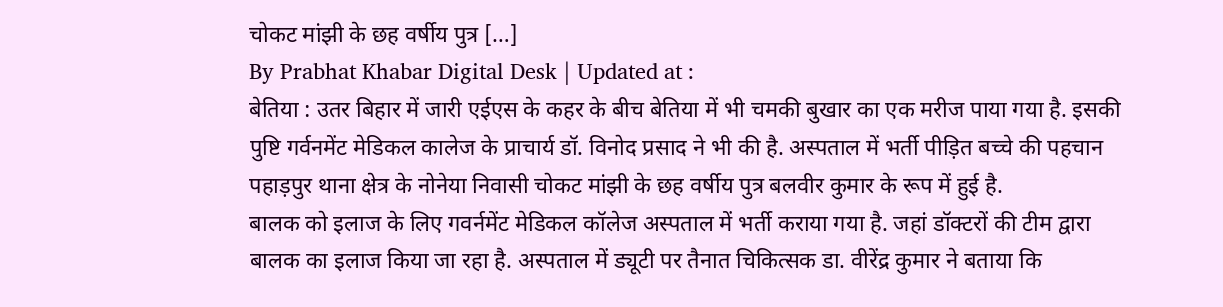चोकट मांझी के छह वर्षीय पुत्र […]
By Prabhat Khabar Digital Desk | Updated at :
बेतिया : उतर बिहार में जारी एईएस के कहर के बीच बेतिया में भी चमकी बुखार का एक मरीज पाया गया है. इसकी पुष्टि गर्वनमेंट मेडिकल कालेज के प्राचार्य डॉ. विनोद प्रसाद ने भी की है. अस्पताल में भर्ती पीड़ित बच्चे की पहचान पहाड़पुर थाना क्षेत्र के नोनेया निवासी चोकट मांझी के छह वर्षीय पुत्र बलवीर कुमार के रूप में हुई है.
बालक को इलाज के लिए गवर्नमेंट मेडिकल कॉलेज अस्पताल में भर्ती कराया गया है. जहां डॉक्टरों की टीम द्वारा बालक का इलाज किया जा रहा है. अस्पताल में ड्यूटी पर तैनात चिकित्सक डा. वीरेंद्र कुमार ने बताया कि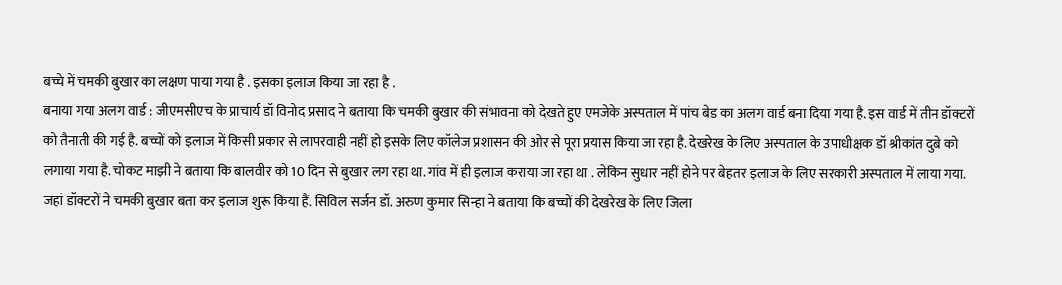बच्चे में चमकी बुखार का लक्षण पाया गया है . इसका इलाज किया जा रहा है .
बनाया गया अलग वार्ड : जीएमसीएच के प्राचार्य डॉ विनोद प्रसाद ने बताया कि चमकी बुखार की संभावना को देखते हुए एमजेके अस्पताल में पांच बेड का अलग वार्ड बना दिया गया है. इस वार्ड में तीन डॉक्टरों को तैनाती की गई है. बच्चों को इलाज में किसी प्रकार से लापरवाही नहीं हो इसके लिए कॉलेज प्रशासन की ओर से पूरा प्रयास किया जा रहा है. देखरेख के लिए अस्पताल के उपाधीक्षक डॉ श्रीकांत दुबे को लगाया गया है. चोकट माझी ने बताया कि बालवीर को 10 दिन से बुखार लग रहा था. गांव में ही इलाज कराया जा रहा था . लेकिन सुधार नहीं होने पर बेहतर इलाज के लिए सरकारी अस्पताल में लाया गया.
जहां डॉक्टरों ने चमकी बुखार बता कर इलाज शुरू किया हैं. सिविल सर्जन डॉ. अरुण कुमार सिन्हा ने बताया कि बच्चों की देखरेख के लिए जिला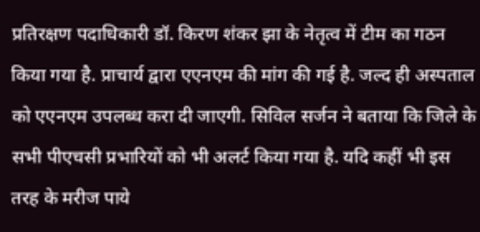प्रतिरक्षण पदाधिकारी डॉ. किरण शंकर झा के नेतृत्व में टीम का गठन किया गया है. प्राचार्य द्वारा एएनएम की मांग की गई है. जल्द ही अस्पताल को एएनएम उपलब्ध करा दी जाएगी. सिविल सर्जन ने बताया कि जिले के सभी पीएचसी प्रभारियों को भी अलर्ट किया गया है. यदि कहीं भी इस तरह के मरीज पाये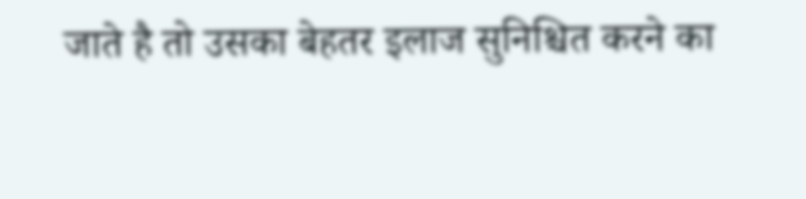जाते है तो उसका बेहतर इलाज सुनिश्चित करने का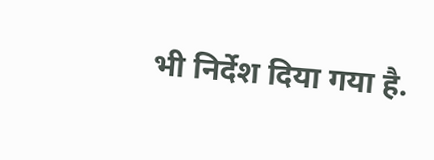भी निर्देश दिया गया है.